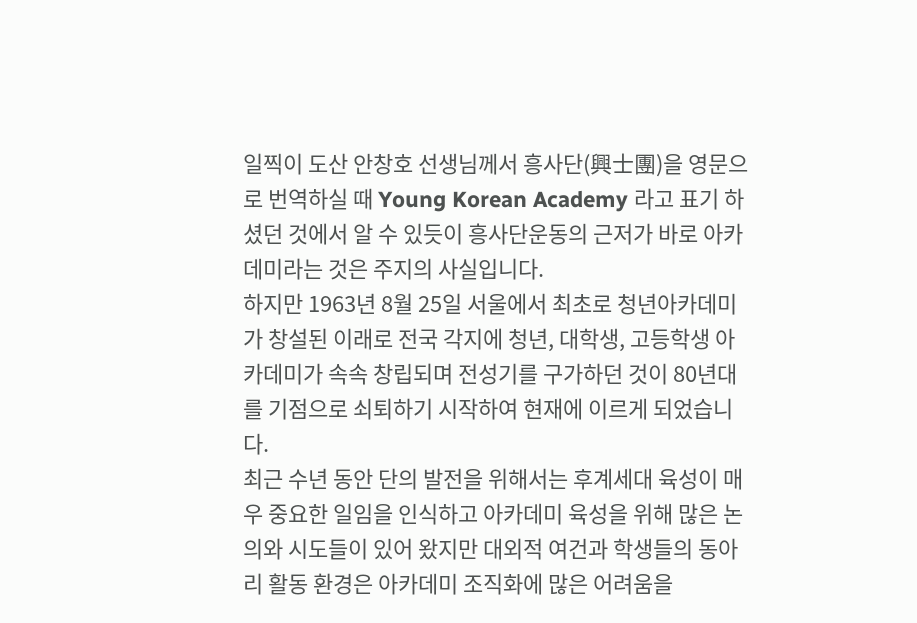일찍이 도산 안창호 선생님께서 흥사단(興士團)을 영문으로 번역하실 때 Young Korean Academy 라고 표기 하셨던 것에서 알 수 있듯이 흥사단운동의 근저가 바로 아카데미라는 것은 주지의 사실입니다.
하지만 1963년 8월 25일 서울에서 최초로 청년아카데미가 창설된 이래로 전국 각지에 청년, 대학생, 고등학생 아카데미가 속속 창립되며 전성기를 구가하던 것이 80년대를 기점으로 쇠퇴하기 시작하여 현재에 이르게 되었습니다.
최근 수년 동안 단의 발전을 위해서는 후계세대 육성이 매우 중요한 일임을 인식하고 아카데미 육성을 위해 많은 논의와 시도들이 있어 왔지만 대외적 여건과 학생들의 동아리 활동 환경은 아카데미 조직화에 많은 어려움을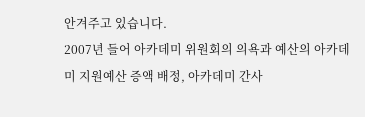안겨주고 있습니다.
2007년 들어 아카데미 위원회의 의욕과 예산의 아카데미 지원예산 증액 배정, 아카데미 간사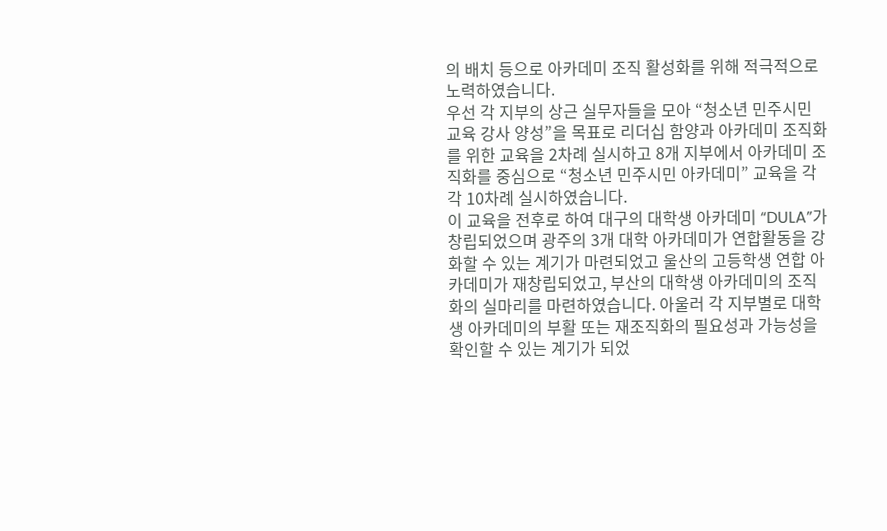의 배치 등으로 아카데미 조직 활성화를 위해 적극적으로 노력하였습니다.
우선 각 지부의 상근 실무자들을 모아 “청소년 민주시민 교육 강사 양성”을 목표로 리더십 함양과 아카데미 조직화를 위한 교육을 2차례 실시하고 8개 지부에서 아카데미 조직화를 중심으로 “청소년 민주시민 아카데미” 교육을 각각 10차례 실시하였습니다.
이 교육을 전후로 하여 대구의 대학생 아카데미 “DULA”가 창립되었으며 광주의 3개 대학 아카데미가 연합활동을 강화할 수 있는 계기가 마련되었고 울산의 고등학생 연합 아카데미가 재창립되었고, 부산의 대학생 아카데미의 조직화의 실마리를 마련하였습니다. 아울러 각 지부별로 대학생 아카데미의 부활 또는 재조직화의 필요성과 가능성을 확인할 수 있는 계기가 되었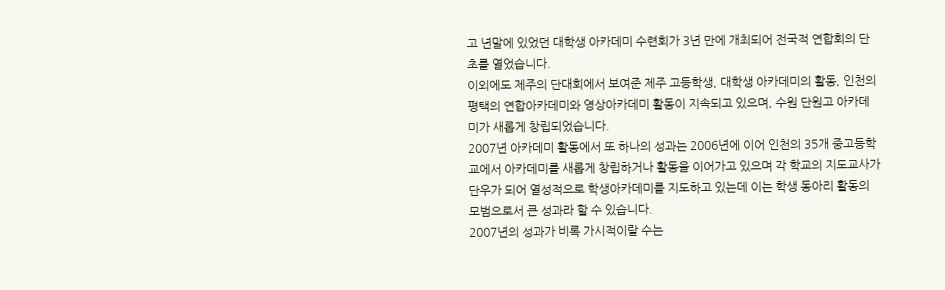고 년말에 있었던 대학생 아카데미 수련회가 3년 만에 개최되어 전국적 연합회의 단초를 열었습니다.
이외에도 제주의 단대회에서 보여준 제주 고등학생, 대학생 아카데미의 활동, 인천의 평택의 연합아카데미와 영상아카데미 활동이 지속되고 있으며, 수원 단원고 아카데미가 새롭게 창립되었습니다.
2007년 아카데미 활동에서 또 하나의 성과는 2006년에 이어 인천의 35개 중고등학교에서 아카데미를 새롭게 창립하거나 활동을 이어가고 있으며 각 학교의 지도교사가 단우가 되어 열성적으로 학생아카데미를 지도하고 있는데 이는 학생 동아리 활동의 모범으로서 큰 성과라 할 수 있습니다.
2007년의 성과가 비록 가시적이랄 수는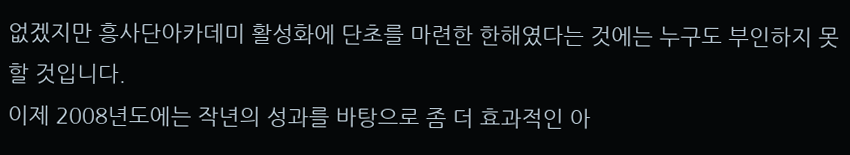없겠지만 흥사단아카데미 활성화에 단초를 마련한 한해였다는 것에는 누구도 부인하지 못할 것입니다.
이제 2008년도에는 작년의 성과를 바탕으로 좀 더 효과적인 아